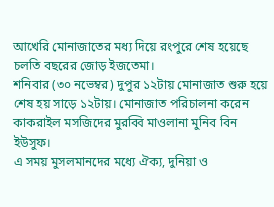আখেরি মোনাজাতের মধ্য দিয়ে রংপুরে শেষ হয়েছে চলতি বছরের জোড় ইজতেমা।
শনিবার (৩০ নভেম্বর) দুপুর ১২টায় মোনাজাত শুরু হয়ে শেষ হয় সাড়ে ১২টায়। মোনাজাত পরিচালনা করেন কাকরাইল মসজিদের মুরব্বি মাওলানা মুনিব বিন ইউসুফ।
এ সময় মুসলমানদের মধ্যে ঐক্য, দুনিয়া ও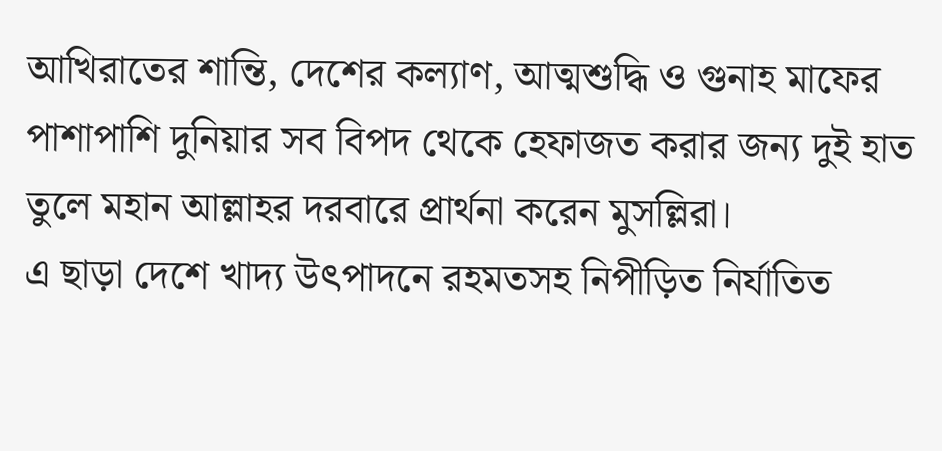আখিরাতের শান্তি, দেশের কল্যাণ, আত্মশুদ্ধি ও গুনাহ মাফের পাশাপাশি দুনিয়ার সব বিপদ থেকে হেফাজত করার জন্য দুই হাত তুলে মহান আল্লাহর দরবারে প্রার্থনা করেন মুসল্লিরা।
এ ছাড়া দেশে খাদ্য উৎপাদনে রহমতসহ নিপীড়িত নির্যাতিত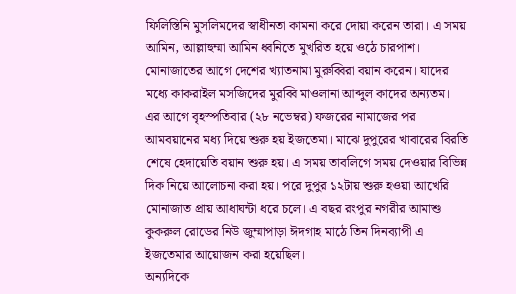ফিলিস্তিনি মুসলিমদের স্বাধীনতা কামনা করে দোয়া করেন তারা। এ সময় আমিন, আল্লাহুম্মা আমিন ধ্বনিতে মুখরিত হয়ে ওঠে চারপাশ।
মোনাজাতের আগে দেশের খ্যাতনামা মুরুব্বিরা বয়ান করেন। যাদের মধ্যে কাকরাইল মসজিদের মুরব্বি মাওলানা আব্দুল কাদের অন্যতম।
এর আগে বৃহস্পতিবার (২৮ নভেম্বর) ফজরের নামাজের পর আমবয়ানের মধ্য দিয়ে শুরু হয় ইজতেমা। মাঝে দুপুরের খাবারের বিরতি শেষে হেদায়েতি বয়ান শুরু হয়। এ সময় তাবলিগে সময় দেওয়ার বিভিন্ন দিক নিয়ে আলোচনা করা হয়। পরে দুপুর ১২টায় শুরু হওয়া আখেরি মোনাজাত প্রায় আধাঘন্টা ধরে চলে। এ বছর রংপুর নগরীর আমাশু কুকরুল রোডের নিউ জুম্মাপাড়া ঈদগাহ মাঠে তিন দিনব্যাপী এ ইজতেমার আয়োজন করা হয়েছিল।
অন্যদিকে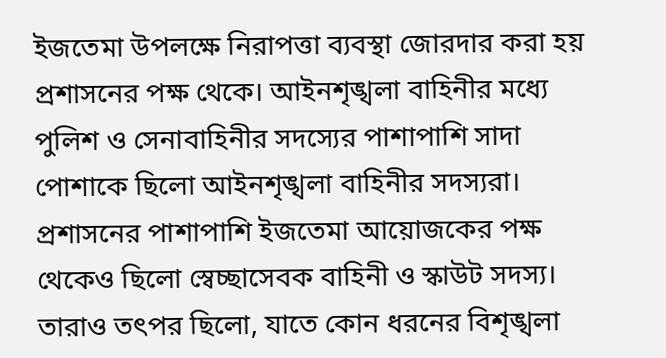ইজতেমা উপলক্ষে নিরাপত্তা ব্যবস্থা জোরদার করা হয় প্রশাসনের পক্ষ থেকে। আইনশৃঙ্খলা বাহিনীর মধ্যে পুলিশ ও সেনাবাহিনীর সদস্যের পাশাপাশি সাদা পোশাকে ছিলো আইনশৃঙ্খলা বাহিনীর সদস্যরা। প্রশাসনের পাশাপাশি ইজতেমা আয়োজকের পক্ষ থেকেও ছিলো স্বেচ্ছাসেবক বাহিনী ও স্কাউট সদস্য।
তারাও তৎপর ছিলো, যাতে কোন ধরনের বিশৃঙ্খলা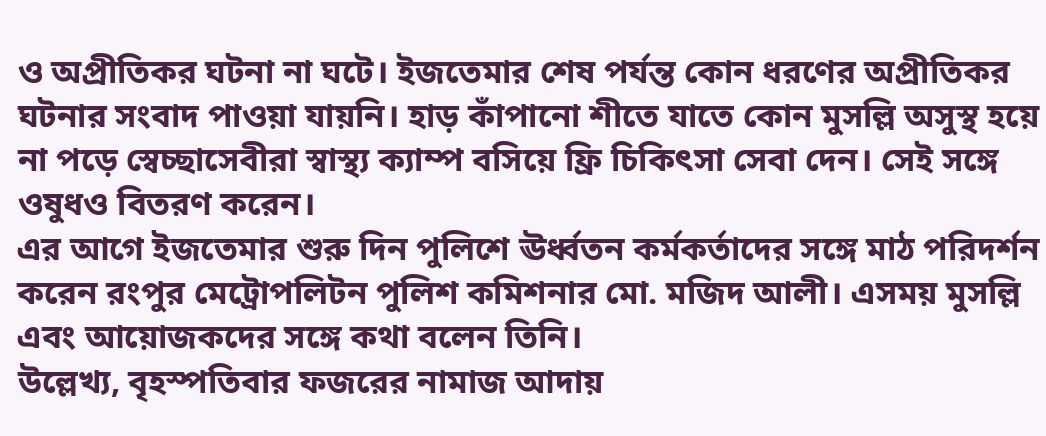ও অপ্রীতিকর ঘটনা না ঘটে। ইজতেমার শেষ পর্যন্ত কোন ধরণের অপ্রীতিকর ঘটনার সংবাদ পাওয়া যায়নি। হাড় কাঁপানো শীতে যাতে কোন মুসল্লি অসুস্থ হয়ে না পড়ে স্বেচ্ছাসেবীরা স্বাস্থ্য ক্যাম্প বসিয়ে ফ্রি চিকিৎসা সেবা দেন। সেই সঙ্গে ওষুধও বিতরণ করেন।
এর আগে ইজতেমার শুরু দিন পুলিশে ঊর্ধ্বতন কর্মকর্তাদের সঙ্গে মাঠ পরিদর্শন করেন রংপুর মেট্রোপলিটন পুলিশ কমিশনার মো. মজিদ আলী। এসময় মুসল্লি এবং আয়োজকদের সঙ্গে কথা বলেন তিনি।
উল্লেখ্য, বৃহস্পতিবার ফজরের নামাজ আদায়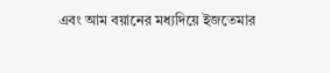এবং আম বয়ানের মধ্যদিয়ে ইজতেমার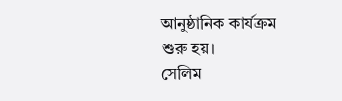আনুষ্ঠানিক কার্যক্রম শুরু হয়।
সেলিম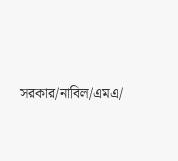সরকার/নাবিল/এমএ/